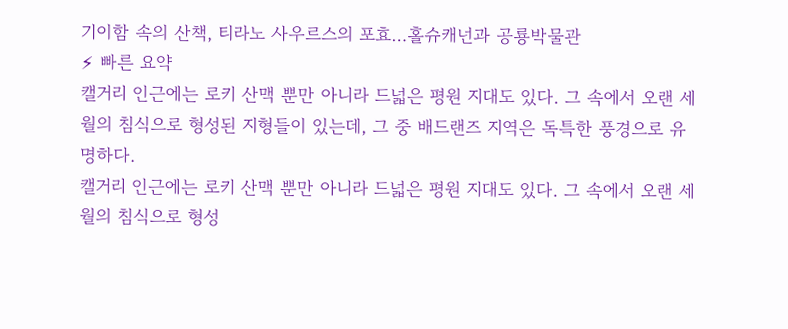기이함 속의 산책, 티라노 사우르스의 포효…홀슈캐넌과 공룡박물관
⚡ 빠른 요약
캘거리 인근에는 로키 산맥 뿐만 아니라 드넓은 평원 지대도 있다. 그 속에서 오랜 세월의 침식으로 형성된 지형들이 있는데, 그 중 배드랜즈 지역은 독특한 풍경으로 유명하다.
캘거리 인근에는 로키 산맥 뿐만 아니라 드넓은 평원 지대도 있다. 그 속에서 오랜 세월의 침식으로 형성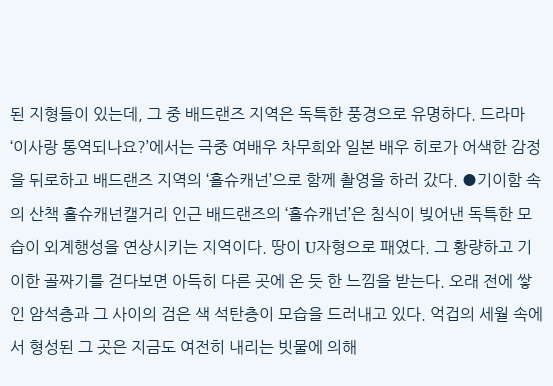된 지형들이 있는데, 그 중 배드랜즈 지역은 독특한 풍경으로 유명하다. 드라마 ‘이사랑 통역되나요?’에서는 극중 여배우 차무희와 일본 배우 히로가 어색한 감정을 뒤로하고 배드랜즈 지역의 ‘홀슈캐넌’으로 함께 촬영을 하러 갔다. ●기이함 속의 산책 홀슈캐넌캘거리 인근 배드랜즈의 ‘홀슈캐넌’은 침식이 빚어낸 독특한 모습이 외계행성을 연상시키는 지역이다. 땅이 U자형으로 패였다. 그 황량하고 기이한 골짜기를 걷다보면 아득히 다른 곳에 온 듯 한 느낌을 받는다. 오래 전에 쌓인 암석층과 그 사이의 검은 색 석탄층이 모습을 드러내고 있다. 억겁의 세월 속에서 형성된 그 곳은 지금도 여전히 내리는 빗물에 의해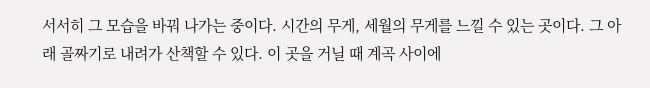서서히 그 모습을 바꿔 나가는 중이다. 시간의 무게, 세월의 무게를 느낄 수 있는 곳이다. 그 아래 골짜기로 내려가 산책할 수 있다. 이 곳을 거닐 때 계곡 사이에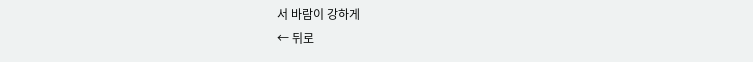서 바람이 강하게
← 뒤로